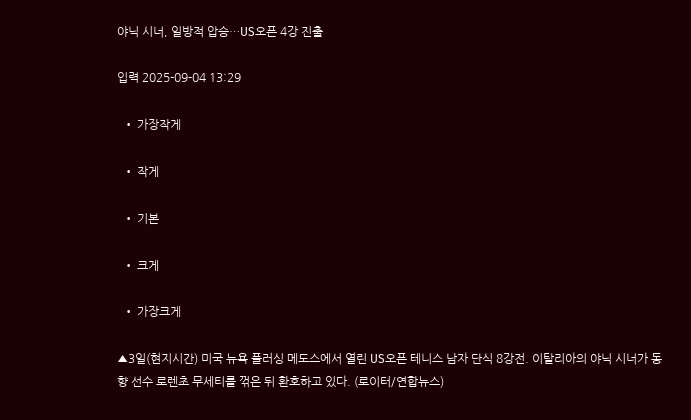야닉 시너, 일방적 압승…US오픈 4강 진출

입력 2025-09-04 13:29

  • 가장작게

  • 작게

  • 기본

  • 크게

  • 가장크게

▲3일(현지시간) 미국 뉴욕 플러싱 메도스에서 열린 US오픈 테니스 남자 단식 8강전. 이탈리아의 야닉 시너가 동향 선수 로렌초 무세티를 꺾은 뒤 환호하고 있다. (로이터/연합뉴스)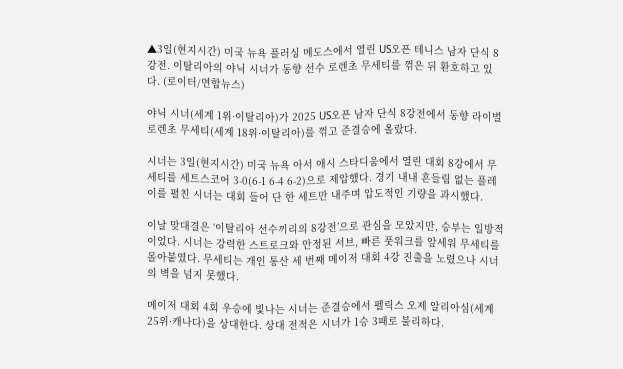▲3일(현지시간) 미국 뉴욕 플러싱 메도스에서 열린 US오픈 테니스 남자 단식 8강전. 이탈리아의 야닉 시너가 동향 선수 로렌초 무세티를 꺾은 뒤 환호하고 있다. (로이터/연합뉴스)

야닉 시너(세계 1위·이탈리아)가 2025 US오픈 남자 단식 8강전에서 동향 라이벌 로렌초 무세티(세계 18위·이탈리아)를 꺾고 준결승에 올랐다.

시너는 3일(현지시간) 미국 뉴욕 아서 애시 스타디움에서 열린 대회 8강에서 무세티를 세트스코어 3-0(6-1 6-4 6-2)으로 제압했다. 경기 내내 흔들림 없는 플레이를 펼친 시너는 대회 들어 단 한 세트만 내주며 압도적인 기량을 과시했다.

이날 맞대결은 ‘이탈리아 선수끼리의 8강전’으로 관심을 모았지만, 승부는 일방적이었다. 시너는 강력한 스트로크와 안정된 서브, 빠른 풋워크를 앞세워 무세티를 몰아붙였다. 무세티는 개인 통산 세 번째 메이저 대회 4강 진출을 노렸으나 시너의 벽을 넘지 못했다.

메이저 대회 4회 우승에 빛나는 시너는 준결승에서 펠릭스 오제 알리아심(세계 25위·캐나다)을 상대한다. 상대 전적은 시너가 1승 3패로 불리하다.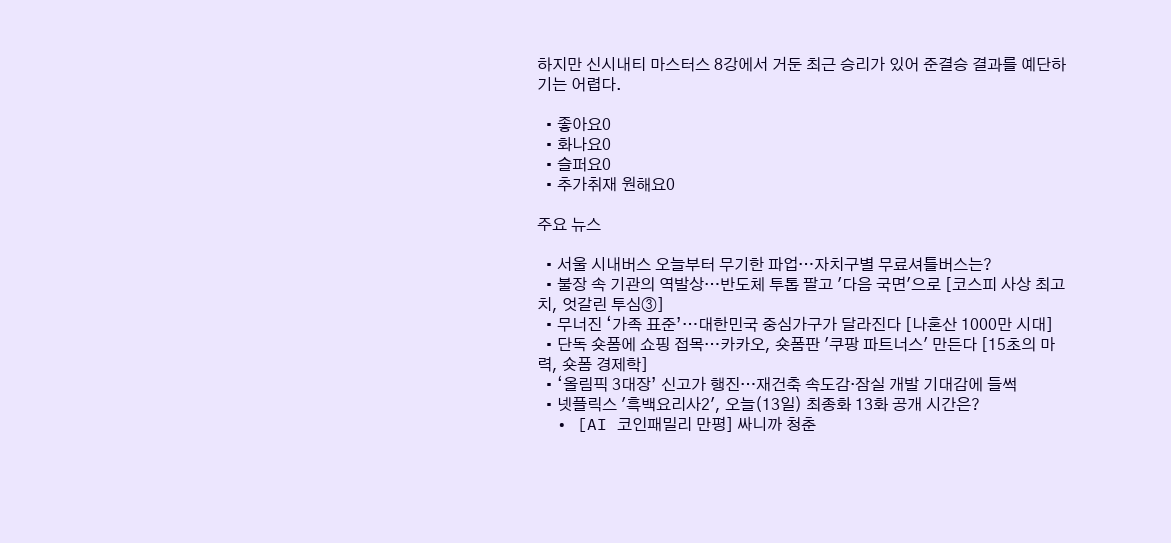하지만 신시내티 마스터스 8강에서 거둔 최근 승리가 있어 준결승 결과를 예단하기는 어렵다.

  • 좋아요0
  • 화나요0
  • 슬퍼요0
  • 추가취재 원해요0

주요 뉴스

  • 서울 시내버스 오늘부터 무기한 파업…자치구별 무료셔틀버스는?
  • 불장 속 기관의 역발상…반도체 투톱 팔고 '다음 국면'으로 [코스피 사상 최고치, 엇갈린 투심③]
  • 무너진 ‘가족 표준’…대한민국 중심가구가 달라진다 [나혼산 1000만 시대]
  • 단독 숏폼에 쇼핑 접목…카카오, 숏폼판 '쿠팡 파트너스' 만든다 [15초의 마력, 숏폼 경제학]
  • ‘올림픽 3대장’ 신고가 행진…재건축 속도감·잠실 개발 기대감에 들썩
  • 넷플릭스 '흑백요리사2', 오늘(13일) 최종화 13화 공개 시간은?
  • [AI 코인패밀리 만평] 싸니까 청춘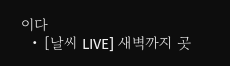이다
  • [날씨 LIVE] 새벽까지 곳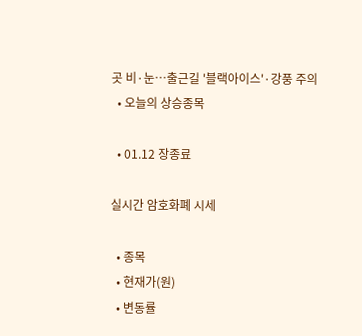곳 비·눈…출근길 '블랙아이스'·강풍 주의
  • 오늘의 상승종목

  • 01.12 장종료

실시간 암호화폐 시세

  • 종목
  • 현재가(원)
  • 변동률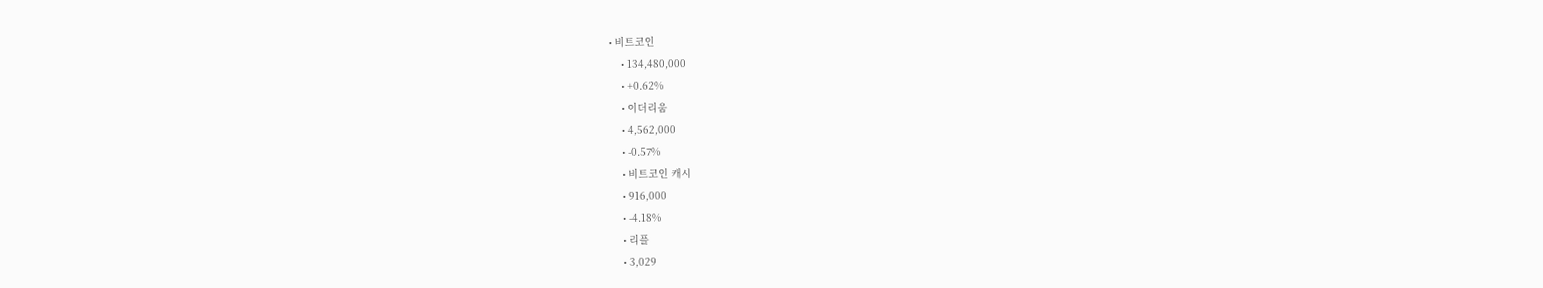• 비트코인
    • 134,480,000
    • +0.62%
    • 이더리움
    • 4,562,000
    • -0.57%
    • 비트코인 캐시
    • 916,000
    • -4.18%
    • 리플
    • 3,029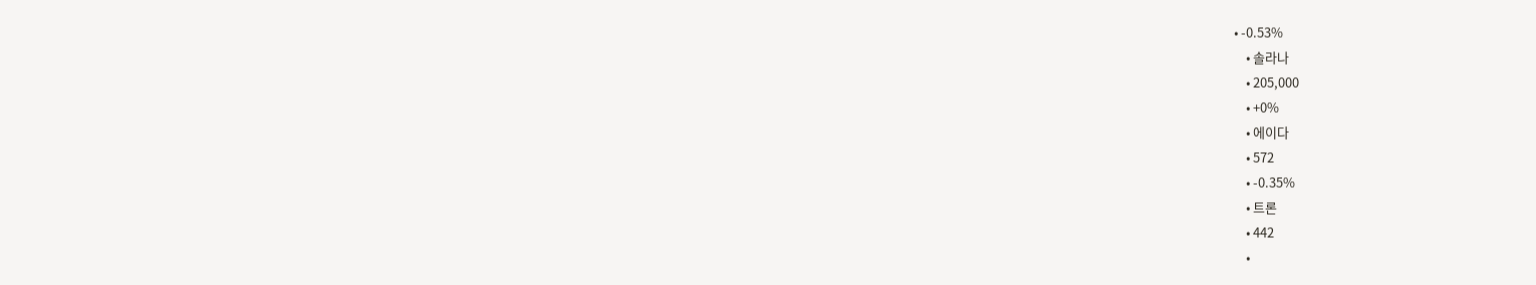• -0.53%
    • 솔라나
    • 205,000
    • +0%
    • 에이다
    • 572
    • -0.35%
    • 트론
    • 442
    •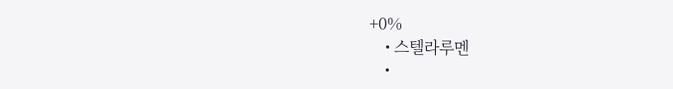+0%
    • 스텔라루멘
    •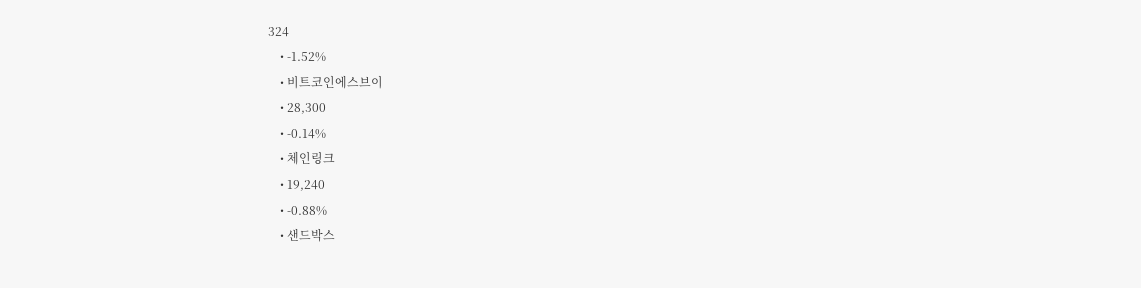324
    • -1.52%
    • 비트코인에스브이
    • 28,300
    • -0.14%
    • 체인링크
    • 19,240
    • -0.88%
    • 샌드박스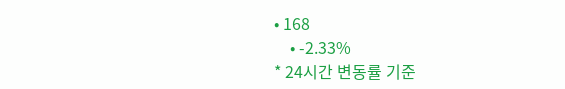• 168
    • -2.33%
* 24시간 변동률 기준